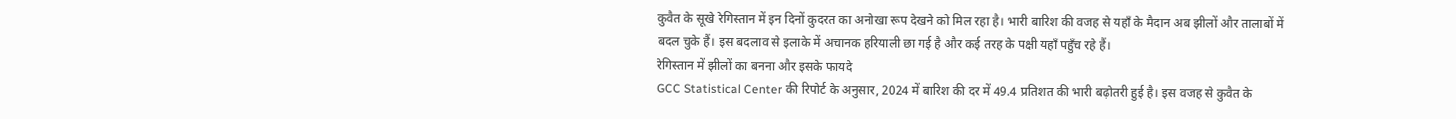कुवैत के सूखे रेगिस्तान में इन दिनों कुदरत का अनोखा रूप देखने को मिल रहा है। भारी बारिश की वजह से यहाँ के मैदान अब झीलों और तालाबों में बदल चुके हैं। इस बदलाव से इलाके में अचानक हरियाली छा गई है और कई तरह के पक्षी यहाँ पहुँच रहे हैं।
रेगिस्तान में झीलों का बनना और इसके फायदे
GCC Statistical Center की रिपोर्ट के अनुसार, 2024 में बारिश की दर में 49.4 प्रतिशत की भारी बढ़ोतरी हुई है। इस वजह से कुवैत के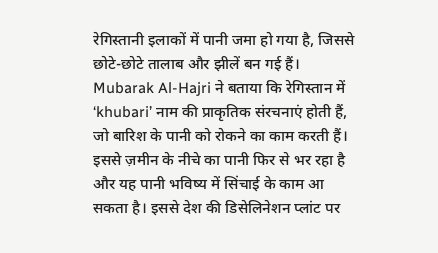रेगिस्तानी इलाकों में पानी जमा हो गया है, जिससे छोटे-छोटे तालाब और झीलें बन गई हैं। Mubarak Al-Hajri ने बताया कि रेगिस्तान में ‘khubari’ नाम की प्राकृतिक संरचनाएं होती हैं, जो बारिश के पानी को रोकने का काम करती हैं। इससे ज़मीन के नीचे का पानी फिर से भर रहा है और यह पानी भविष्य में सिंचाई के काम आ सकता है। इससे देश की डिसेलिनेशन प्लांट पर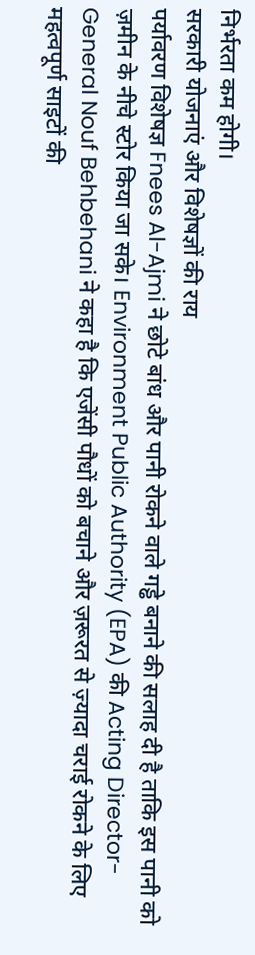निर्भरता कम होगी।
सरकारी योजनाएं और विशेषज्ञों की राय
पर्यावरण विशेषज्ञ Fnees Al-Ajmi ने छोटे बांध और पानी रोकने वाले गड्ढे बनाने की सलाह दी है ताकि इस पानी को ज़मीन के नीचे स्टोर किया जा सके। Environment Public Authority (EPA) की Acting Director-General Nouf Behbehani ने कहा है कि एजेंसी पौधों को बचाने और ज़रूरत से ज़्यादा चराई रोकने के लिए महत्वपूर्ण साइटों की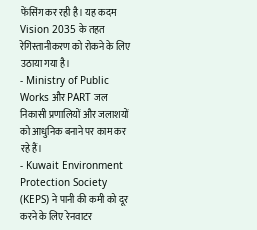फेंसिंग कर रही है। यह कदम Vision 2035 के तहत रेगिस्तानीकरण को रोकने के लिए उठाया गया है।
- Ministry of Public Works और PART जल निकासी प्रणालियों और जलाशयों को आधुनिक बनाने पर काम कर रहे हैं।
- Kuwait Environment Protection Society (KEPS) ने पानी की कमी को दूर करने के लिए रेनवाटर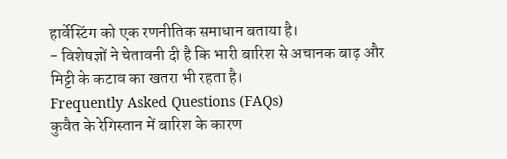हार्वेस्टिंग को एक रणनीतिक समाधान बताया है।
- विशेषज्ञों ने चेतावनी दी है कि भारी बारिश से अचानक बाढ़ और मिट्टी के कटाव का खतरा भी रहता है।
Frequently Asked Questions (FAQs)
कुवैत के रेगिस्तान में बारिश के कारण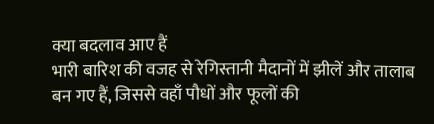क्या बदलाव आए हैं
भारी बारिश की वजह से रेगिस्तानी मैदानों में झीलें और तालाब बन गए हैं, जिससे वहाँ पौधों और फूलों की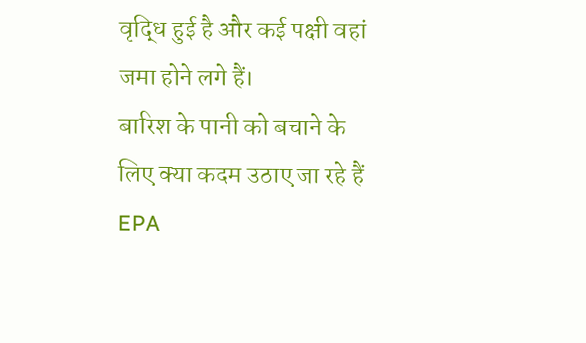वृद्धि हुई है और कई पक्षी वहां जमा होने लगे हैं।
बारिश के पानी को बचाने के लिए क्या कदम उठाए जा रहे हैं
EPA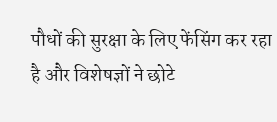पौधों की सुरक्षा के लिए फेंसिंग कर रहा है और विशेषज्ञों ने छोटे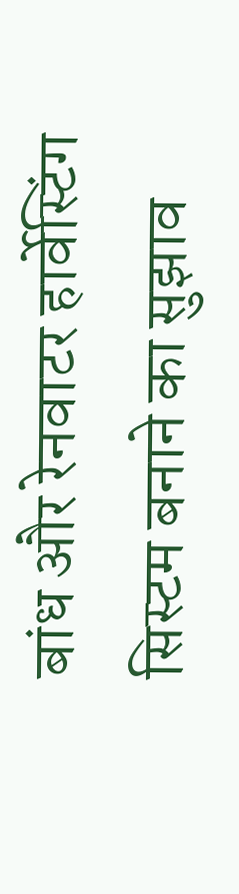बांध और रेनवाटर हार्वेस्टिंग सिस्टम बनाने का सुझाव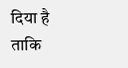दिया है ताकि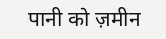पानी को ज़मीन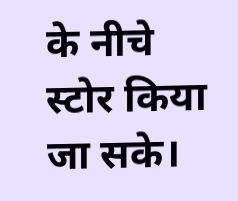के नीचे स्टोर किया जा सके।